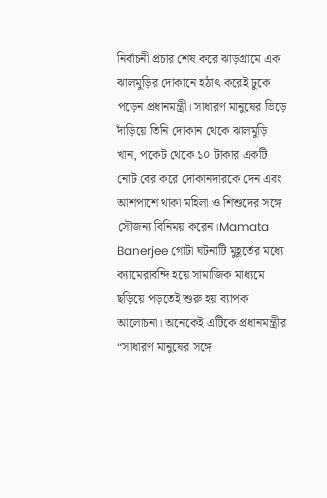নির্বাচনী প্রচার শেষ করে ঝাড়গ্রামে এক ঝালমুড়ির দোকানে হঠাৎ করেই ঢুকে পড়েন প্রধানমন্ত্রী। সাধারণ মানুষের ভিড়ে দাঁড়িয়ে তিনি দোকান থেকে ঝালমুড়ি খান, পকেট থেকে ১০ টাকার একটি নোট বের করে দোকানদারকে দেন এবং আশপাশে থাকা মহিলা ও শিশুদের সঙ্গে সৌজন্য বিনিময় করেন।Mamata Banerjee গোটা ঘটনাটি মুহূর্তের মধ্যে ক্যামেরাবন্দি হয়ে সামাজিক মাধ্যমে ছড়িয়ে পড়তেই শুরু হয় ব্যাপক আলোচনা। অনেকেই এটিকে প্রধানমন্ত্রীর “সাধারণ মানুষের সঙ্গে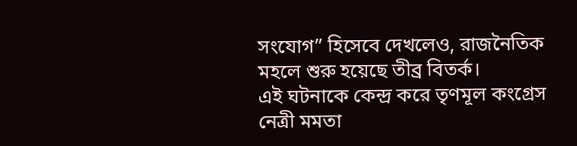সংযোগ” হিসেবে দেখলেও, রাজনৈতিক মহলে শুরু হয়েছে তীব্র বিতর্ক।
এই ঘটনাকে কেন্দ্র করে তৃণমূল কংগ্রেস নেত্রী মমতা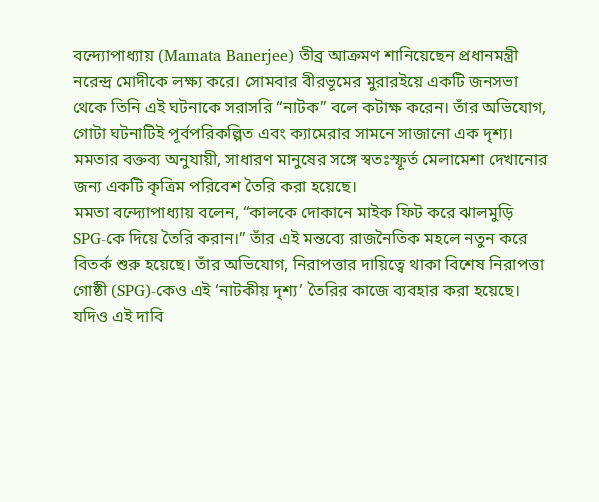বন্দ্যোপাধ্যায় (Mamata Banerjee) তীব্র আক্রমণ শানিয়েছেন প্রধানমন্ত্রী নরেন্দ্র মোদীকে লক্ষ্য করে। সোমবার বীরভূমের মুরারইয়ে একটি জনসভা থেকে তিনি এই ঘটনাকে সরাসরি “নাটক” বলে কটাক্ষ করেন। তাঁর অভিযোগ, গোটা ঘটনাটিই পূর্বপরিকল্পিত এবং ক্যামেরার সামনে সাজানো এক দৃশ্য। মমতার বক্তব্য অনুযায়ী, সাধারণ মানুষের সঙ্গে স্বতঃস্ফূর্ত মেলামেশা দেখানোর জন্য একটি কৃত্রিম পরিবেশ তৈরি করা হয়েছে।
মমতা বন্দ্যোপাধ্যায় বলেন, “কালকে দোকানে মাইক ফিট করে ঝালমুড়ি SPG-কে দিয়ে তৈরি করান।” তাঁর এই মন্তব্যে রাজনৈতিক মহলে নতুন করে বিতর্ক শুরু হয়েছে। তাঁর অভিযোগ, নিরাপত্তার দায়িত্বে থাকা বিশেষ নিরাপত্তা গোষ্ঠী (SPG)-কেও এই ‘নাটকীয় দৃশ্য’ তৈরির কাজে ব্যবহার করা হয়েছে। যদিও এই দাবি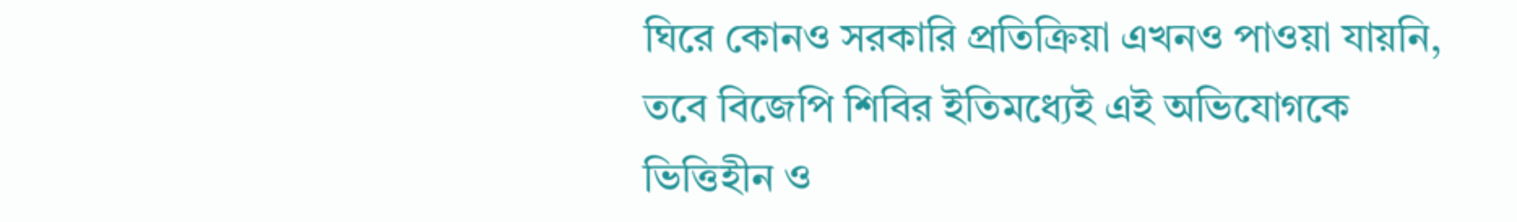ঘিরে কোনও সরকারি প্রতিক্রিয়া এখনও পাওয়া যায়নি, তবে বিজেপি শিবির ইতিমধ্যেই এই অভিযোগকে ভিত্তিহীন ও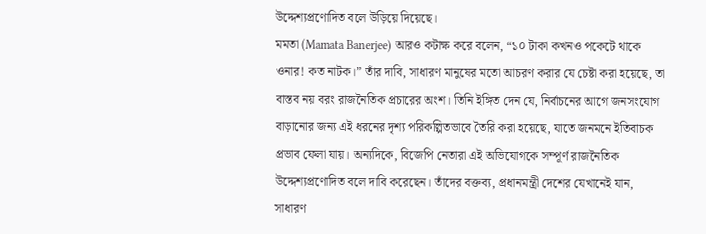উদ্দেশ্যপ্রণোদিত বলে উড়িয়ে দিয়েছে।
মমতা (Mamata Banerjee) আরও কটাক্ষ করে বলেন, “১০ টাকা কখনও পকেটে থাকে ওনার! কত নাটক।” তাঁর দাবি, সাধারণ মানুষের মতো আচরণ করার যে চেষ্টা করা হয়েছে, তা বাস্তব নয় বরং রাজনৈতিক প্রচারের অংশ। তিনি ইঙ্গিত দেন যে, নির্বাচনের আগে জনসংযোগ বাড়ানোর জন্য এই ধরনের দৃশ্য পরিকল্পিতভাবে তৈরি করা হয়েছে, যাতে জনমনে ইতিবাচক প্রভাব ফেলা যায়। অন্যদিকে, বিজেপি নেতারা এই অভিযোগকে সম্পূর্ণ রাজনৈতিক উদ্দেশ্যপ্রণোদিত বলে দাবি করেছেন। তাঁদের বক্তব্য, প্রধানমন্ত্রী দেশের যেখানেই যান, সাধারণ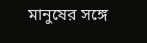মানুষের সঙ্গে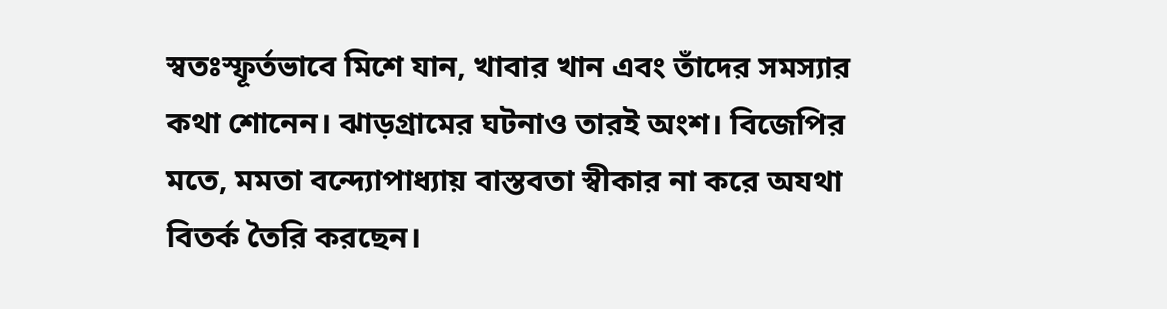স্বতঃস্ফূর্তভাবে মিশে যান, খাবার খান এবং তাঁদের সমস্যার কথা শোনেন। ঝাড়গ্রামের ঘটনাও তারই অংশ। বিজেপির মতে, মমতা বন্দ্যোপাধ্যায় বাস্তবতা স্বীকার না করে অযথা বিতর্ক তৈরি করছেন।